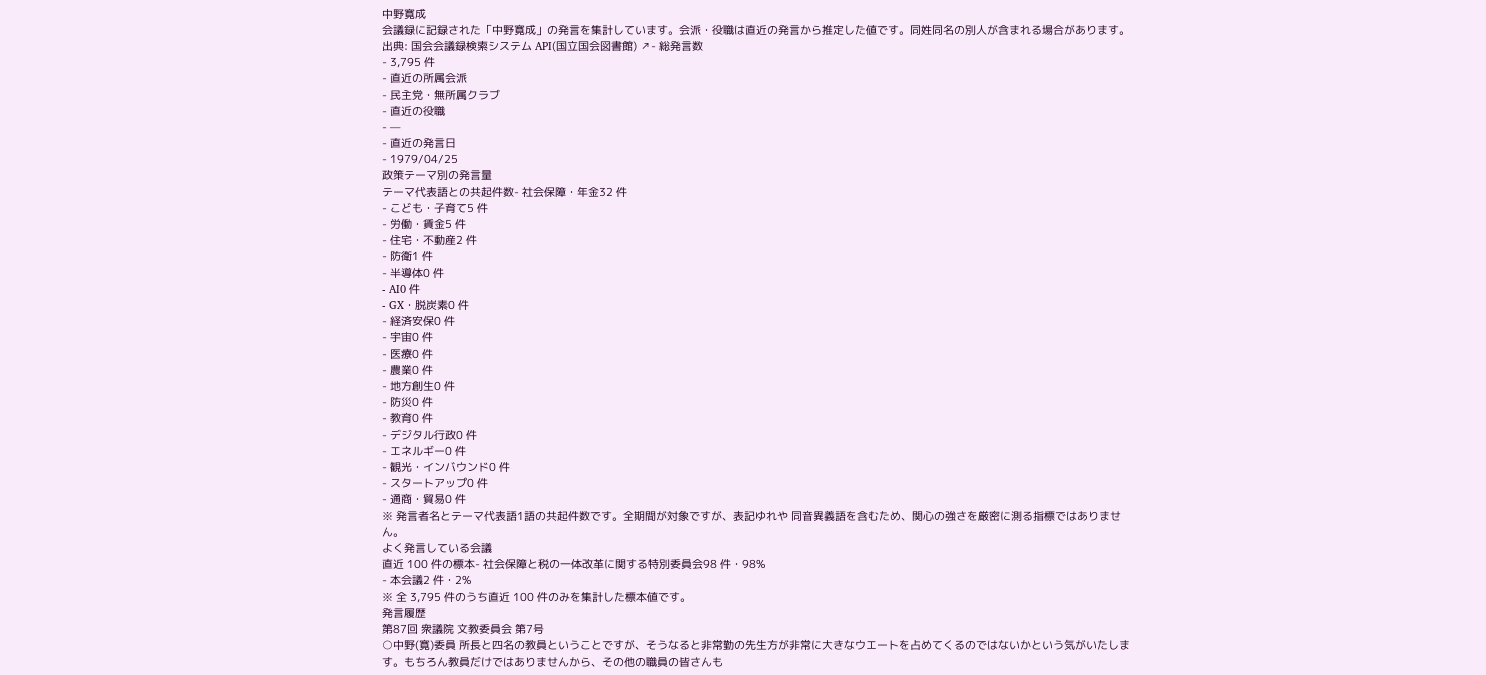中野寛成
会議録に記録された「中野寛成」の発言を集計しています。会派・役職は直近の発言から推定した値です。同姓同名の別人が含まれる場合があります。
出典: 国会会議録検索システム API(国立国会図書館) ↗- 総発言数
- 3,795 件
- 直近の所属会派
- 民主党・無所属クラブ
- 直近の役職
- —
- 直近の発言日
- 1979/04/25
政策テーマ別の発言量
テーマ代表語との共起件数- 社会保障・年金32 件
- こども・子育て5 件
- 労働・賃金5 件
- 住宅・不動産2 件
- 防衛1 件
- 半導体0 件
- AI0 件
- GX・脱炭素0 件
- 経済安保0 件
- 宇宙0 件
- 医療0 件
- 農業0 件
- 地方創生0 件
- 防災0 件
- 教育0 件
- デジタル行政0 件
- エネルギー0 件
- 観光・インバウンド0 件
- スタートアップ0 件
- 通商・貿易0 件
※ 発言者名とテーマ代表語1語の共起件数です。全期間が対象ですが、表記ゆれや 同音異義語を含むため、関心の強さを厳密に測る指標ではありません。
よく発言している会議
直近 100 件の標本- 社会保障と税の一体改革に関する特別委員会98 件・98%
- 本会議2 件・2%
※ 全 3,795 件のうち直近 100 件のみを集計した標本値です。
発言履歴
第87回 衆議院 文教委員会 第7号
○中野(寛)委員 所長と四名の教員ということですが、そうなると非常勤の先生方が非常に大きなウエートを占めてくるのではないかという気がいたします。もちろん教員だけではありませんから、その他の職員の皆さんも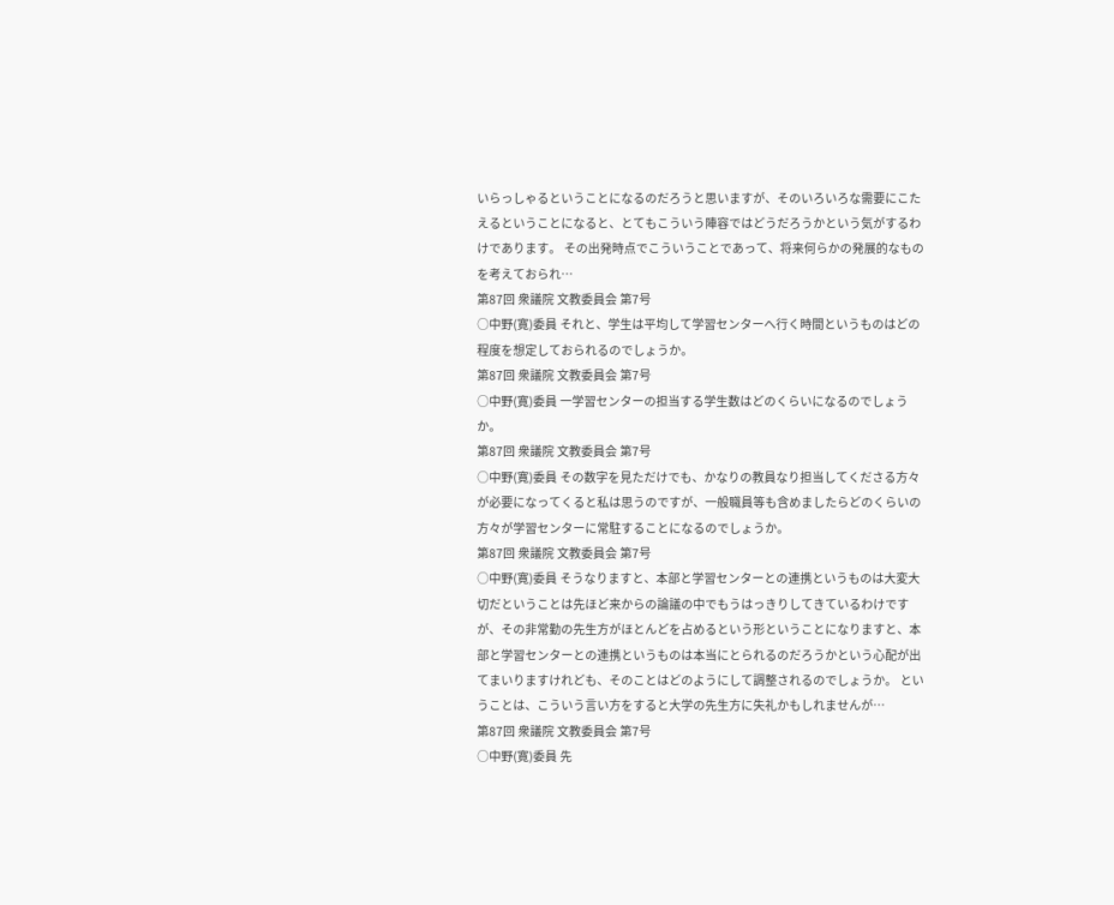いらっしゃるということになるのだろうと思いますが、そのいろいろな需要にこたえるということになると、とてもこういう陣容ではどうだろうかという気がするわけであります。 その出発時点でこういうことであって、将来何らかの発展的なものを考えておられ…
第87回 衆議院 文教委員会 第7号
○中野(寛)委員 それと、学生は平均して学習センターへ行く時間というものはどの程度を想定しておられるのでしょうか。
第87回 衆議院 文教委員会 第7号
○中野(寛)委員 一学習センターの担当する学生数はどのくらいになるのでしょうか。
第87回 衆議院 文教委員会 第7号
○中野(寛)委員 その数字を見ただけでも、かなりの教員なり担当してくださる方々が必要になってくると私は思うのですが、一般職員等も含めましたらどのくらいの方々が学習センターに常駐することになるのでしょうか。
第87回 衆議院 文教委員会 第7号
○中野(寛)委員 そうなりますと、本部と学習センターとの連携というものは大変大切だということは先ほど来からの論議の中でもうはっきりしてきているわけですが、その非常勤の先生方がほとんどを占めるという形ということになりますと、本部と学習センターとの連携というものは本当にとられるのだろうかという心配が出てまいりますけれども、そのことはどのようにして調整されるのでしょうか。 ということは、こういう言い方をすると大学の先生方に失礼かもしれませんが…
第87回 衆議院 文教委員会 第7号
○中野(寛)委員 先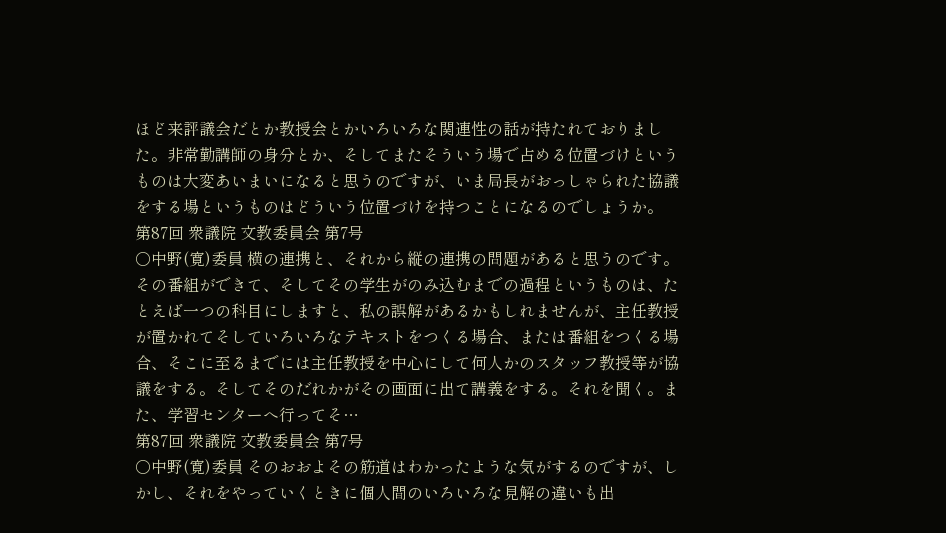ほど来評議会だとか教授会とかいろいろな関連性の話が持たれておりました。非常勤講師の身分とか、そしてまたそういう場で占める位置づけというものは大変あいまいになると思うのですが、いま局長がおっしゃられた協議をする場というものはどういう位置づけを持つことになるのでしょうか。
第87回 衆議院 文教委員会 第7号
○中野(寛)委員 横の連携と、それから縦の連携の問題があると思うのです。 その番組ができて、そしてその学生がのみ込むまでの過程というものは、たとえば一つの科目にしますと、私の誤解があるかもしれませんが、主任教授が置かれてそしていろいろなテキストをつくる場合、または番組をつくる場合、そこに至るまでには主任教授を中心にして何人かのスタッフ教授等が協議をする。そしてそのだれかがその画面に出て講義をする。それを聞く。また、学習センターへ行ってそ…
第87回 衆議院 文教委員会 第7号
○中野(寛)委員 そのおおよその筋道はわかったような気がするのですが、しかし、それをやっていくときに個人間のいろいろな見解の違いも出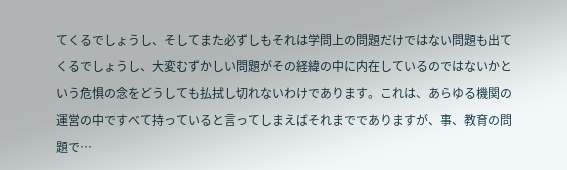てくるでしょうし、そしてまた必ずしもそれは学問上の問題だけではない問題も出てくるでしょうし、大変むずかしい問題がその経緯の中に内在しているのではないかという危惧の念をどうしても払拭し切れないわけであります。これは、あらゆる機関の運営の中ですべて持っていると言ってしまえばそれまででありますが、事、教育の問題で…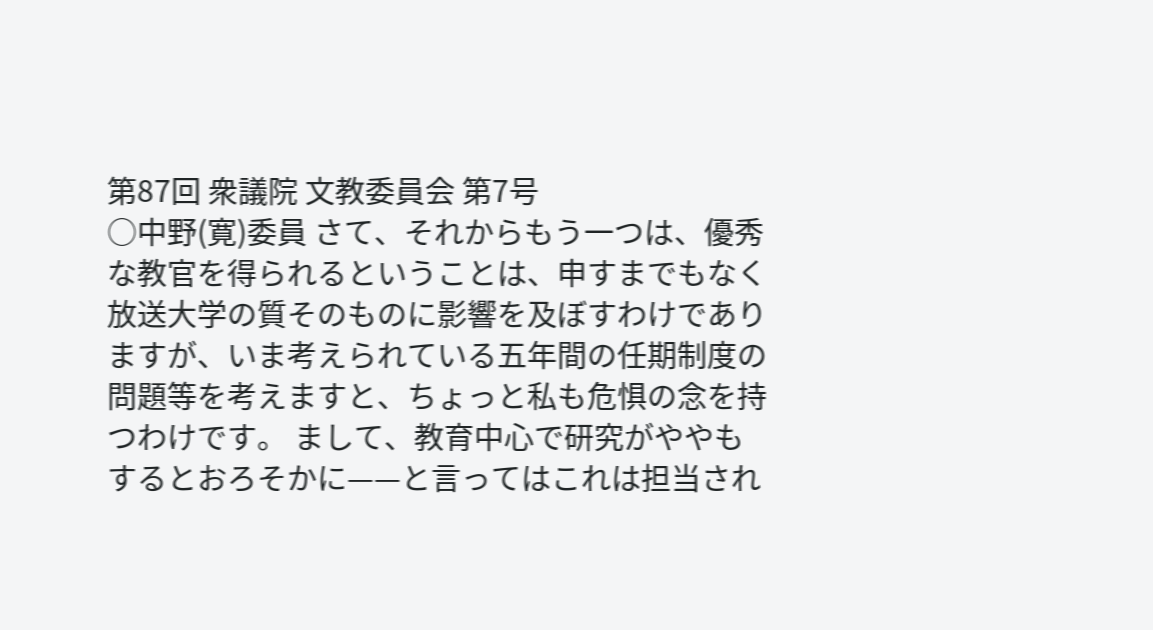第87回 衆議院 文教委員会 第7号
○中野(寛)委員 さて、それからもう一つは、優秀な教官を得られるということは、申すまでもなく放送大学の質そのものに影響を及ぼすわけでありますが、いま考えられている五年間の任期制度の問題等を考えますと、ちょっと私も危惧の念を持つわけです。 まして、教育中心で研究がややもするとおろそかに——と言ってはこれは担当され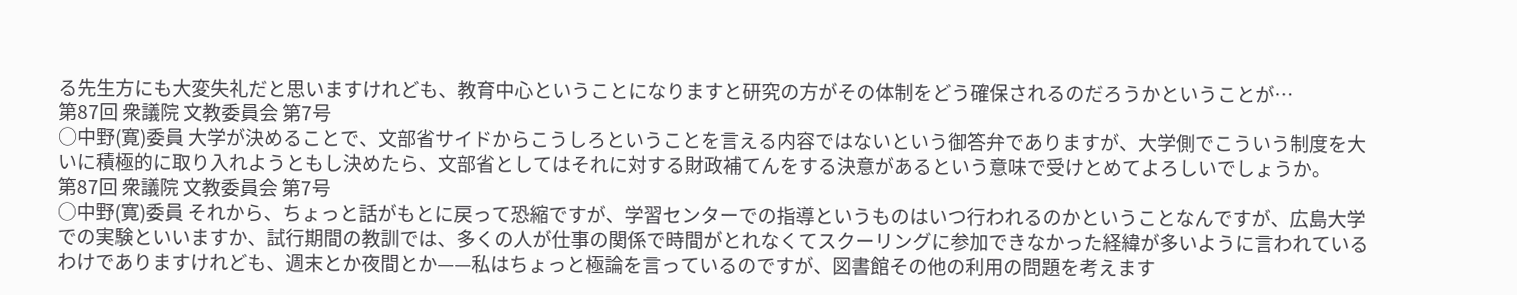る先生方にも大変失礼だと思いますけれども、教育中心ということになりますと研究の方がその体制をどう確保されるのだろうかということが…
第87回 衆議院 文教委員会 第7号
○中野(寛)委員 大学が決めることで、文部省サイドからこうしろということを言える内容ではないという御答弁でありますが、大学側でこういう制度を大いに積極的に取り入れようともし決めたら、文部省としてはそれに対する財政補てんをする決意があるという意味で受けとめてよろしいでしょうか。
第87回 衆議院 文教委員会 第7号
○中野(寛)委員 それから、ちょっと話がもとに戻って恐縮ですが、学習センターでの指導というものはいつ行われるのかということなんですが、広島大学での実験といいますか、試行期間の教訓では、多くの人が仕事の関係で時間がとれなくてスクーリングに参加できなかった経緯が多いように言われているわけでありますけれども、週末とか夜間とか——私はちょっと極論を言っているのですが、図書館その他の利用の問題を考えます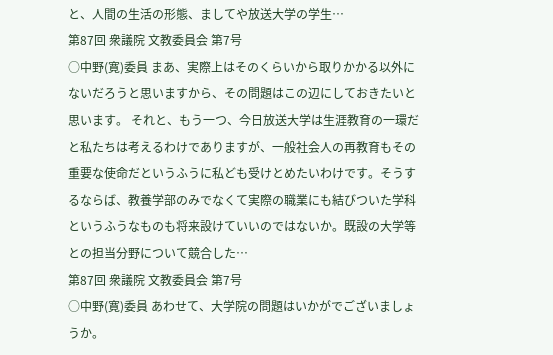と、人間の生活の形態、ましてや放送大学の学生…
第87回 衆議院 文教委員会 第7号
○中野(寛)委員 まあ、実際上はそのくらいから取りかかる以外にないだろうと思いますから、その問題はこの辺にしておきたいと思います。 それと、もう一つ、今日放送大学は生涯教育の一環だと私たちは考えるわけでありますが、一般社会人の再教育もその重要な使命だというふうに私ども受けとめたいわけです。そうするならば、教養学部のみでなくて実際の職業にも結びついた学科というふうなものも将来設けていいのではないか。既設の大学等との担当分野について競合した…
第87回 衆議院 文教委員会 第7号
○中野(寛)委員 あわせて、大学院の問題はいかがでございましょうか。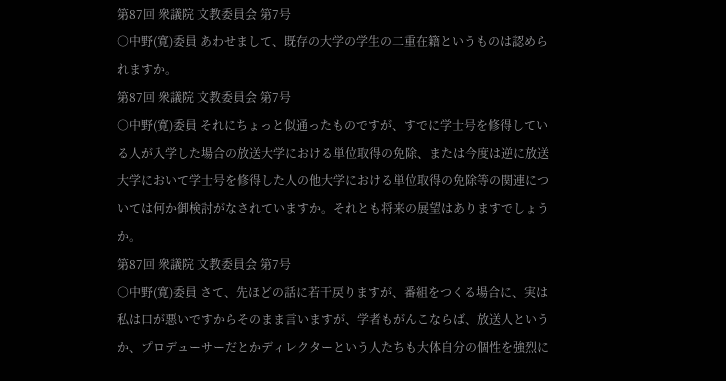第87回 衆議院 文教委員会 第7号
○中野(寛)委員 あわせまして、既存の大学の学生の二重在籍というものは認められますか。
第87回 衆議院 文教委員会 第7号
○中野(寛)委員 それにちょっと似通ったものですが、すでに学士号を修得している人が入学した場合の放送大学における単位取得の免除、または今度は逆に放送大学において学士号を修得した人の他大学における単位取得の免除等の関連については何か御検討がなされていますか。それとも将来の展望はありますでしょうか。
第87回 衆議院 文教委員会 第7号
○中野(寛)委員 さて、先ほどの話に若干戻りますが、番組をつくる場合に、実は私は口が悪いですからそのまま言いますが、学者もがんこならば、放送人というか、プロデューサーだとかディレクターという人たちも大体自分の個性を強烈に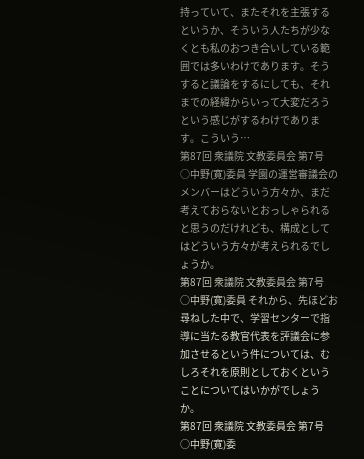持っていて、またそれを主張するというか、そういう人たちが少なくとも私のおつき合いしている範囲では多いわけであります。そうすると議論をするにしても、それまでの経緯からいって大変だろうという感じがするわけであります。こういう…
第87回 衆議院 文教委員会 第7号
○中野(寛)委員 学園の運営審議会のメンバーはどういう方々か、まだ考えておらないとおっしゃられると思うのだけれども、構成としてはどういう方々が考えられるでしょうか。
第87回 衆議院 文教委員会 第7号
○中野(寛)委員 それから、先ほどお尋ねした中で、学習センターで指導に当たる教官代表を評議会に参加させるという件については、むしろそれを原則としておくということについてはいかがでしょうか。
第87回 衆議院 文教委員会 第7号
○中野(寛)委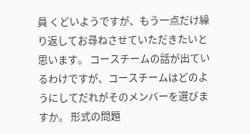員 くどいようですが、もう一点だけ繰り返してお尋ねさせていただきたいと思います。 コースチームの話が出ているわけですが、コースチームはどのようにしてだれがそのメンバーを選びますか。 形式の問題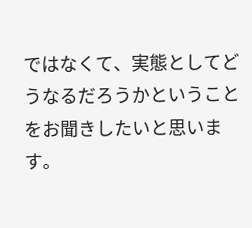ではなくて、実態としてどうなるだろうかということをお聞きしたいと思います。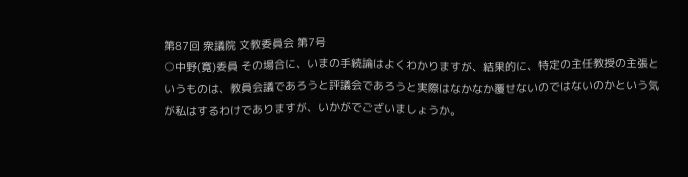第87回 衆議院 文教委員会 第7号
○中野(寛)委員 その場合に、いまの手続論はよくわかりますが、結果的に、特定の主任教授の主張というものは、教員会議であろうと評議会であろうと実際はなかなか覆せないのではないのかという気が私はするわけでありますが、いかがでございましょうか。